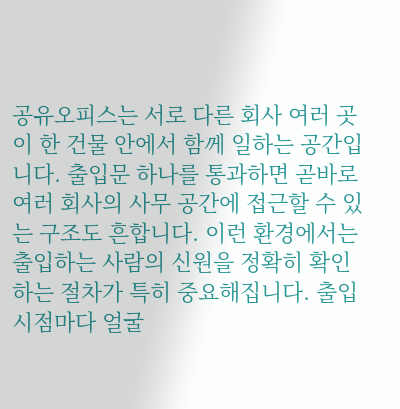공유오피스는 서로 다른 회사 여러 곳이 한 건물 안에서 함께 일하는 공간입니다. 출입문 하나를 통과하면 곧바로 여러 회사의 사무 공간에 접근할 수 있는 구조도 흔합니다. 이런 환경에서는 출입하는 사람의 신원을 정확히 확인하는 절차가 특히 중요해집니다. 출입 시점마다 얼굴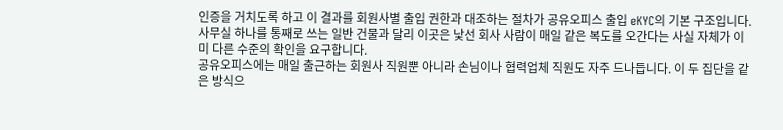인증을 거치도록 하고 이 결과를 회원사별 출입 권한과 대조하는 절차가 공유오피스 출입 eKYC의 기본 구조입니다. 사무실 하나를 통째로 쓰는 일반 건물과 달리 이곳은 낯선 회사 사람이 매일 같은 복도를 오간다는 사실 자체가 이미 다른 수준의 확인을 요구합니다.
공유오피스에는 매일 출근하는 회원사 직원뿐 아니라 손님이나 협력업체 직원도 자주 드나듭니다. 이 두 집단을 같은 방식으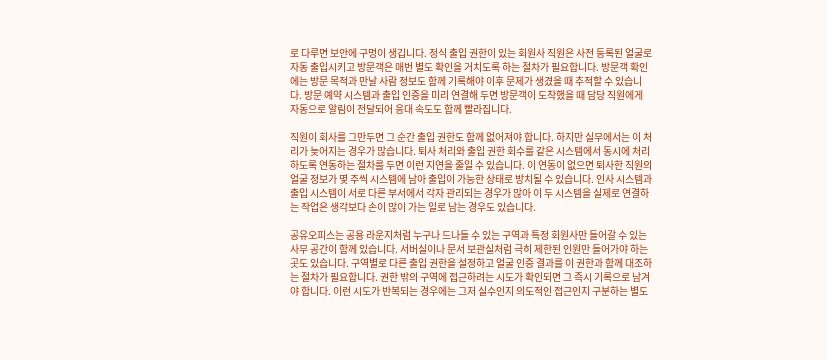로 다루면 보안에 구멍이 생깁니다. 정식 출입 권한이 있는 회원사 직원은 사전 등록된 얼굴로 자동 출입시키고 방문객은 매번 별도 확인을 거치도록 하는 절차가 필요합니다. 방문객 확인에는 방문 목적과 만날 사람 정보도 함께 기록해야 이후 문제가 생겼을 때 추적할 수 있습니다. 방문 예약 시스템과 출입 인증을 미리 연결해 두면 방문객이 도착했을 때 담당 직원에게 자동으로 알림이 전달되어 응대 속도도 함께 빨라집니다.

직원이 회사를 그만두면 그 순간 출입 권한도 함께 없어져야 합니다. 하지만 실무에서는 이 처리가 늦어지는 경우가 많습니다. 퇴사 처리와 출입 권한 회수를 같은 시스템에서 동시에 처리하도록 연동하는 절차를 두면 이런 지연을 줄일 수 있습니다. 이 연동이 없으면 퇴사한 직원의 얼굴 정보가 몇 주씩 시스템에 남아 출입이 가능한 상태로 방치될 수 있습니다. 인사 시스템과 출입 시스템이 서로 다른 부서에서 각자 관리되는 경우가 많아 이 두 시스템을 실제로 연결하는 작업은 생각보다 손이 많이 가는 일로 남는 경우도 있습니다.

공유오피스는 공용 라운지처럼 누구나 드나들 수 있는 구역과 특정 회원사만 들어갈 수 있는 사무 공간이 함께 있습니다. 서버실이나 문서 보관실처럼 극히 제한된 인원만 들어가야 하는 곳도 있습니다. 구역별로 다른 출입 권한을 설정하고 얼굴 인증 결과를 이 권한과 함께 대조하는 절차가 필요합니다. 권한 밖의 구역에 접근하려는 시도가 확인되면 그 즉시 기록으로 남겨야 합니다. 이런 시도가 반복되는 경우에는 그저 실수인지 의도적인 접근인지 구분하는 별도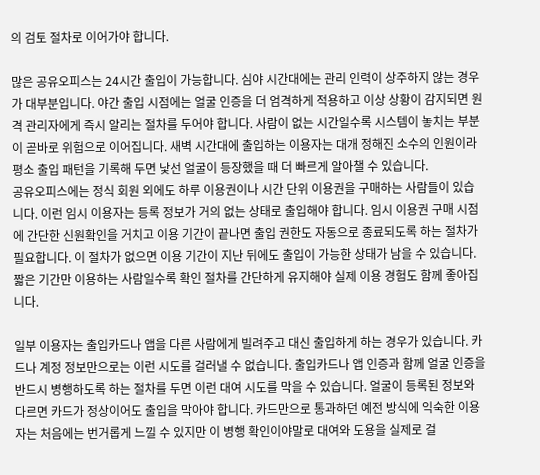의 검토 절차로 이어가야 합니다.

많은 공유오피스는 24시간 출입이 가능합니다. 심야 시간대에는 관리 인력이 상주하지 않는 경우가 대부분입니다. 야간 출입 시점에는 얼굴 인증을 더 엄격하게 적용하고 이상 상황이 감지되면 원격 관리자에게 즉시 알리는 절차를 두어야 합니다. 사람이 없는 시간일수록 시스템이 놓치는 부분이 곧바로 위험으로 이어집니다. 새벽 시간대에 출입하는 이용자는 대개 정해진 소수의 인원이라 평소 출입 패턴을 기록해 두면 낯선 얼굴이 등장했을 때 더 빠르게 알아챌 수 있습니다.
공유오피스에는 정식 회원 외에도 하루 이용권이나 시간 단위 이용권을 구매하는 사람들이 있습니다. 이런 임시 이용자는 등록 정보가 거의 없는 상태로 출입해야 합니다. 임시 이용권 구매 시점에 간단한 신원확인을 거치고 이용 기간이 끝나면 출입 권한도 자동으로 종료되도록 하는 절차가 필요합니다. 이 절차가 없으면 이용 기간이 지난 뒤에도 출입이 가능한 상태가 남을 수 있습니다. 짧은 기간만 이용하는 사람일수록 확인 절차를 간단하게 유지해야 실제 이용 경험도 함께 좋아집니다.

일부 이용자는 출입카드나 앱을 다른 사람에게 빌려주고 대신 출입하게 하는 경우가 있습니다. 카드나 계정 정보만으로는 이런 시도를 걸러낼 수 없습니다. 출입카드나 앱 인증과 함께 얼굴 인증을 반드시 병행하도록 하는 절차를 두면 이런 대여 시도를 막을 수 있습니다. 얼굴이 등록된 정보와 다르면 카드가 정상이어도 출입을 막아야 합니다. 카드만으로 통과하던 예전 방식에 익숙한 이용자는 처음에는 번거롭게 느낄 수 있지만 이 병행 확인이야말로 대여와 도용을 실제로 걸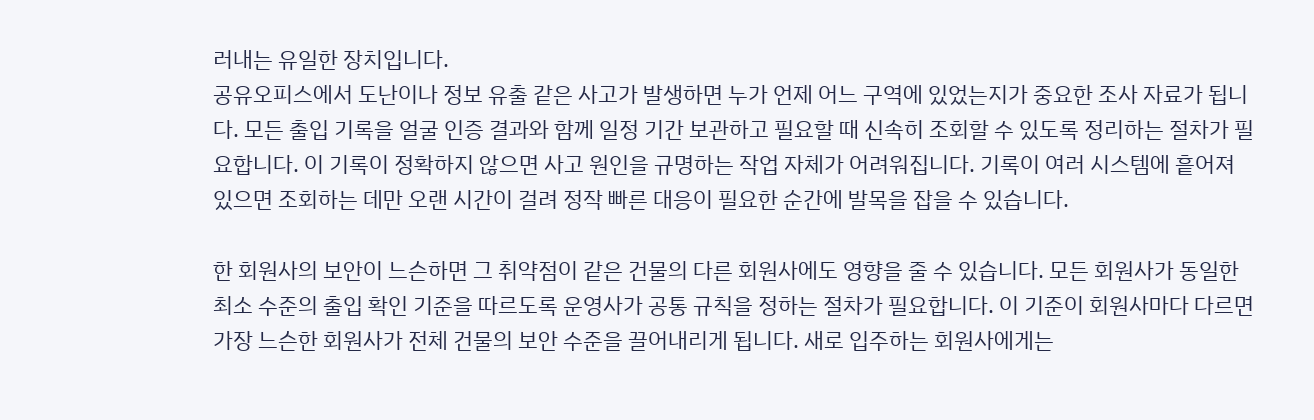러내는 유일한 장치입니다.
공유오피스에서 도난이나 정보 유출 같은 사고가 발생하면 누가 언제 어느 구역에 있었는지가 중요한 조사 자료가 됩니다. 모든 출입 기록을 얼굴 인증 결과와 함께 일정 기간 보관하고 필요할 때 신속히 조회할 수 있도록 정리하는 절차가 필요합니다. 이 기록이 정확하지 않으면 사고 원인을 규명하는 작업 자체가 어려워집니다. 기록이 여러 시스템에 흩어져 있으면 조회하는 데만 오랜 시간이 걸려 정작 빠른 대응이 필요한 순간에 발목을 잡을 수 있습니다.

한 회원사의 보안이 느슨하면 그 취약점이 같은 건물의 다른 회원사에도 영향을 줄 수 있습니다. 모든 회원사가 동일한 최소 수준의 출입 확인 기준을 따르도록 운영사가 공통 규칙을 정하는 절차가 필요합니다. 이 기준이 회원사마다 다르면 가장 느슨한 회원사가 전체 건물의 보안 수준을 끌어내리게 됩니다. 새로 입주하는 회원사에게는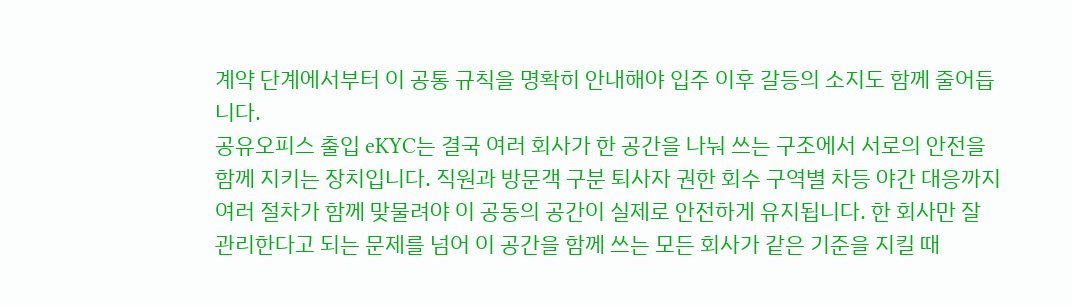계약 단계에서부터 이 공통 규칙을 명확히 안내해야 입주 이후 갈등의 소지도 함께 줄어듭니다.
공유오피스 출입 eKYC는 결국 여러 회사가 한 공간을 나눠 쓰는 구조에서 서로의 안전을 함께 지키는 장치입니다. 직원과 방문객 구분 퇴사자 권한 회수 구역별 차등 야간 대응까지 여러 절차가 함께 맞물려야 이 공동의 공간이 실제로 안전하게 유지됩니다. 한 회사만 잘 관리한다고 되는 문제를 넘어 이 공간을 함께 쓰는 모든 회사가 같은 기준을 지킬 때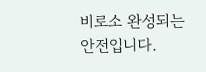비로소 완성되는 안전입니다.